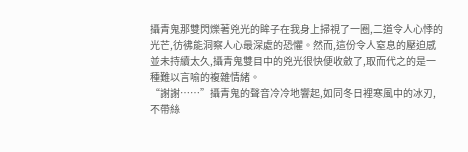攝青鬼那雙閃爍著兇光的眸子在我身上掃視了一圈,二道令人心悸的光芒,彷彿能洞察人心最深處的恐懼。然而,這份令人窒息的壓迫感並未持續太久,攝青鬼雙目中的兇光很快便收斂了,取而代之的是一種難以言喻的複雜情緒。
“謝謝……”攝青鬼的聲音冷冷地響起,如同冬日裡寒風中的冰刃,不帶絲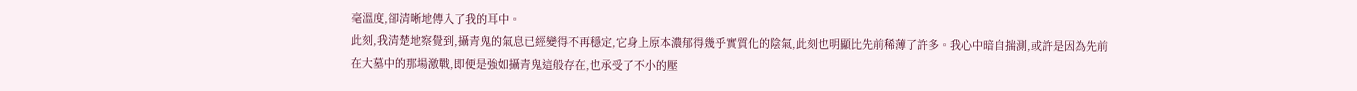毫溫度,卻清晰地傳入了我的耳中。
此刻,我清楚地察覺到,攝青鬼的氣息已經變得不再穩定,它身上原本濃郁得幾乎實質化的陰氣,此刻也明顯比先前稀薄了許多。我心中暗自揣測,或許是因為先前在大墓中的那場激戰,即便是強如攝青鬼這般存在,也承受了不小的壓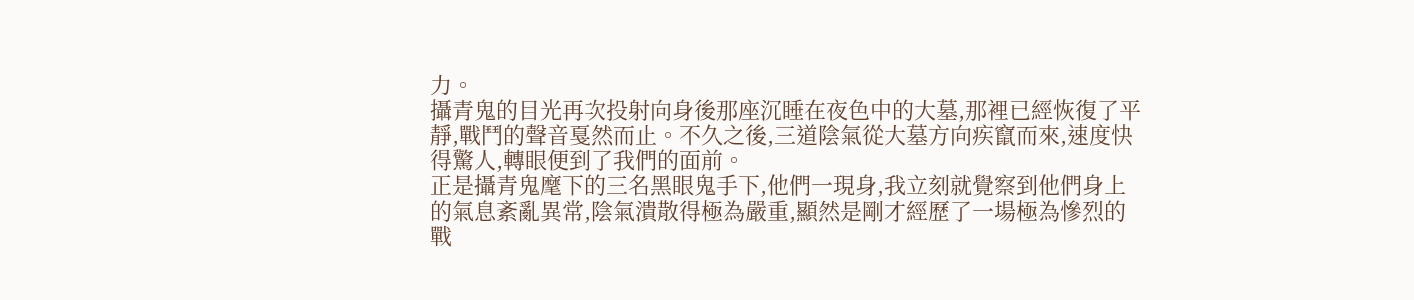力。
攝青鬼的目光再次投射向身後那座沉睡在夜色中的大墓,那裡已經恢復了平靜,戰鬥的聲音戛然而止。不久之後,三道陰氣從大墓方向疾竄而來,速度快得驚人,轉眼便到了我們的面前。
正是攝青鬼麾下的三名黑眼鬼手下,他們一現身,我立刻就覺察到他們身上的氣息紊亂異常,陰氣潰散得極為嚴重,顯然是剛才經歷了一場極為慘烈的戰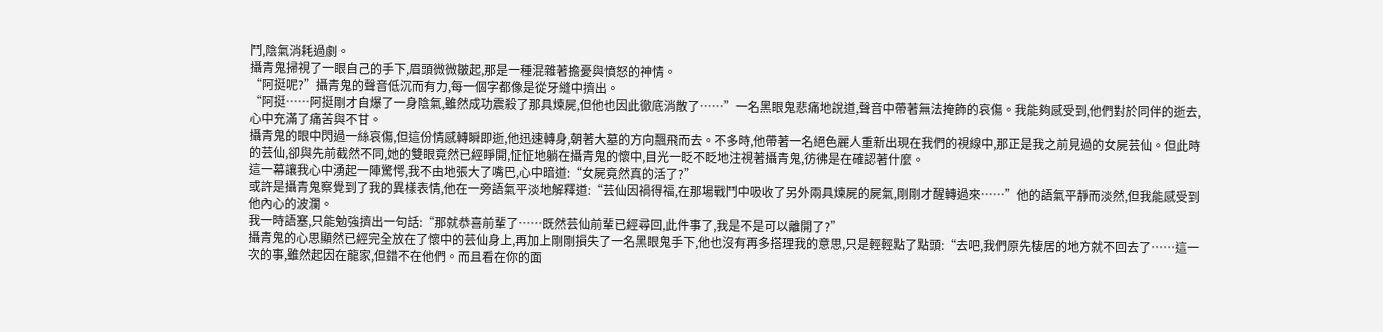鬥,陰氣消耗過劇。
攝青鬼掃視了一眼自己的手下,眉頭微微皺起,那是一種混雜著擔憂與憤怒的神情。
“阿挺呢?”攝青鬼的聲音低沉而有力,每一個字都像是從牙縫中擠出。
“阿挺……阿挺剛才自爆了一身陰氣,雖然成功震殺了那具煉屍,但他也因此徹底消散了……”一名黑眼鬼悲痛地說道,聲音中帶著無法掩飾的哀傷。我能夠感受到,他們對於同伴的逝去,心中充滿了痛苦與不甘。
攝青鬼的眼中閃過一絲哀傷,但這份情感轉瞬即逝,他迅速轉身,朝著大墓的方向飄飛而去。不多時,他帶著一名絕色麗人重新出現在我們的視線中,那正是我之前見過的女屍芸仙。但此時的芸仙,卻與先前截然不同,她的雙眼竟然已經睜開,怔怔地躺在攝青鬼的懷中,目光一眨不眨地注視著攝青鬼,彷彿是在確認著什麼。
這一幕讓我心中湧起一陣驚愕,我不由地張大了嘴巴,心中暗道:“女屍竟然真的活了?”
或許是攝青鬼察覺到了我的異樣表情,他在一旁語氣平淡地解釋道:“芸仙因禍得福,在那場戰鬥中吸收了另外兩具煉屍的屍氣,剛剛才醒轉過來……”他的語氣平靜而淡然,但我能感受到他內心的波瀾。
我一時語塞,只能勉強擠出一句話:“那就恭喜前輩了……既然芸仙前輩已經尋回,此件事了,我是不是可以離開了?”
攝青鬼的心思顯然已經完全放在了懷中的芸仙身上,再加上剛剛損失了一名黑眼鬼手下,他也沒有再多搭理我的意思,只是輕輕點了點頭:“去吧,我們原先棲居的地方就不回去了……這一次的事,雖然起因在龍家,但錯不在他們。而且看在你的面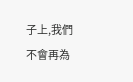子上,我們不會再為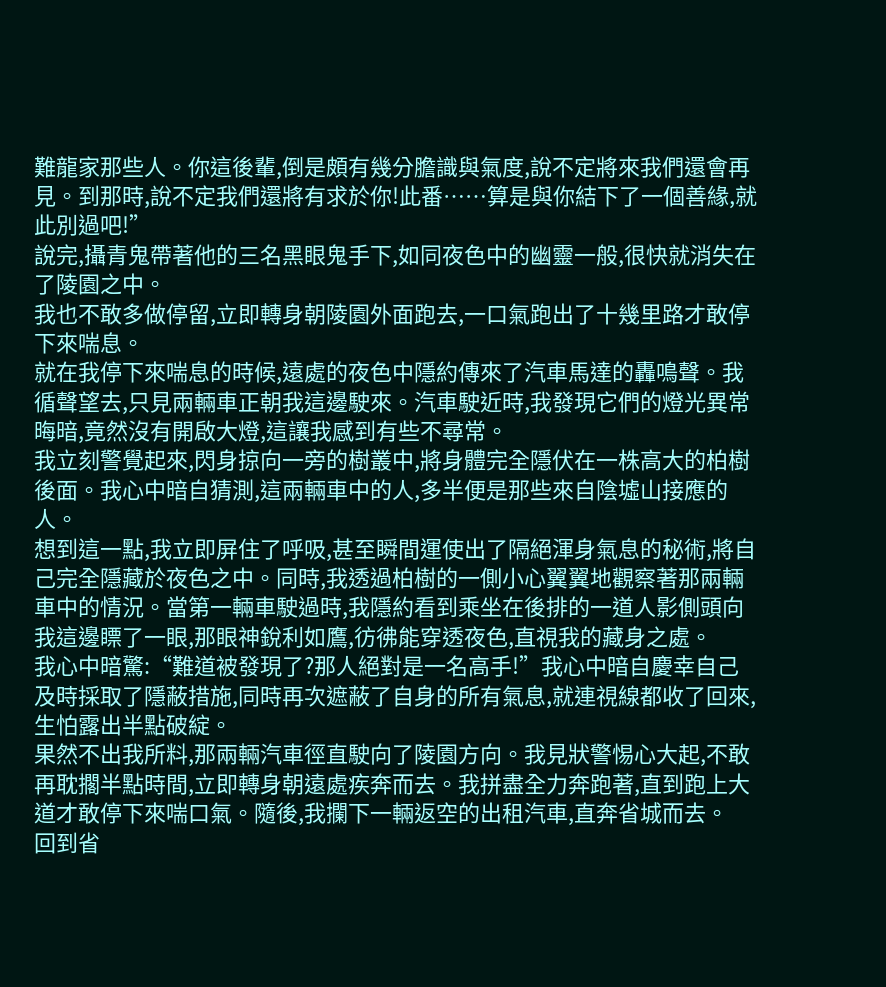難龍家那些人。你這後輩,倒是頗有幾分膽識與氣度,說不定將來我們還會再見。到那時,說不定我們還將有求於你!此番……算是與你結下了一個善緣,就此別過吧!”
說完,攝青鬼帶著他的三名黑眼鬼手下,如同夜色中的幽靈一般,很快就消失在了陵園之中。
我也不敢多做停留,立即轉身朝陵園外面跑去,一口氣跑出了十幾里路才敢停下來喘息。
就在我停下來喘息的時候,遠處的夜色中隱約傳來了汽車馬達的轟鳴聲。我循聲望去,只見兩輛車正朝我這邊駛來。汽車駛近時,我發現它們的燈光異常晦暗,竟然沒有開啟大燈,這讓我感到有些不尋常。
我立刻警覺起來,閃身掠向一旁的樹叢中,將身體完全隱伏在一株高大的柏樹後面。我心中暗自猜測,這兩輛車中的人,多半便是那些來自陰墟山接應的人。
想到這一點,我立即屏住了呼吸,甚至瞬間運使出了隔絕渾身氣息的秘術,將自己完全隱藏於夜色之中。同時,我透過柏樹的一側小心翼翼地觀察著那兩輛車中的情況。當第一輛車駛過時,我隱約看到乘坐在後排的一道人影側頭向我這邊瞟了一眼,那眼神銳利如鷹,彷彿能穿透夜色,直視我的藏身之處。
我心中暗驚:“難道被發現了?那人絕對是一名高手!”我心中暗自慶幸自己及時採取了隱蔽措施,同時再次遮蔽了自身的所有氣息,就連視線都收了回來,生怕露出半點破綻。
果然不出我所料,那兩輛汽車徑直駛向了陵園方向。我見狀警惕心大起,不敢再耽擱半點時間,立即轉身朝遠處疾奔而去。我拼盡全力奔跑著,直到跑上大道才敢停下來喘口氣。隨後,我攔下一輛返空的出租汽車,直奔省城而去。
回到省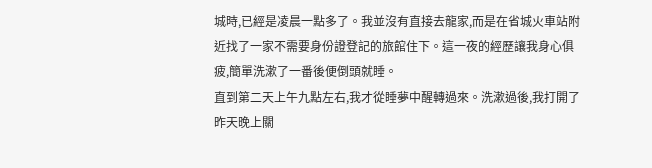城時,已經是凌晨一點多了。我並沒有直接去龍家,而是在省城火車站附近找了一家不需要身份證登記的旅館住下。這一夜的經歷讓我身心俱疲,簡單洗漱了一番後便倒頭就睡。
直到第二天上午九點左右,我才從睡夢中醒轉過來。洗漱過後,我打開了昨天晚上關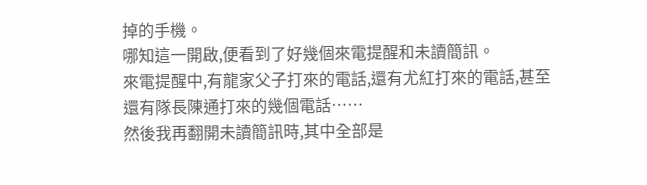掉的手機。
哪知這一開啟,便看到了好幾個來電提醒和未讀簡訊。
來電提醒中,有龍家父子打來的電話,還有尤紅打來的電話,甚至還有隊長陳通打來的幾個電話……
然後我再翻開未讀簡訊時,其中全部是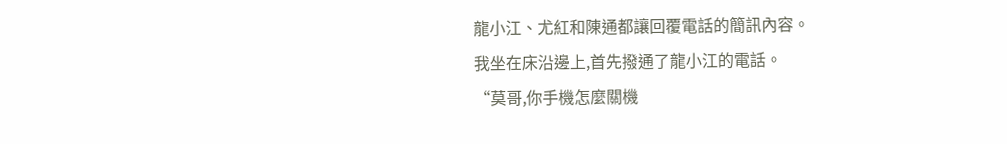龍小江、尤紅和陳通都讓回覆電話的簡訊內容。
我坐在床沿邊上,首先撥通了龍小江的電話。
“莫哥,你手機怎麼關機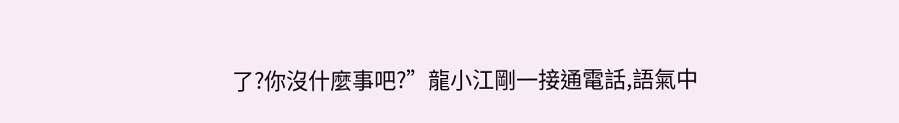了?你沒什麼事吧?”龍小江剛一接通電話,語氣中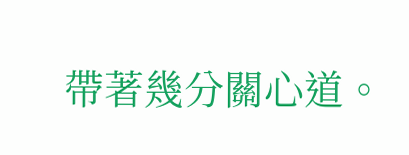帶著幾分關心道。